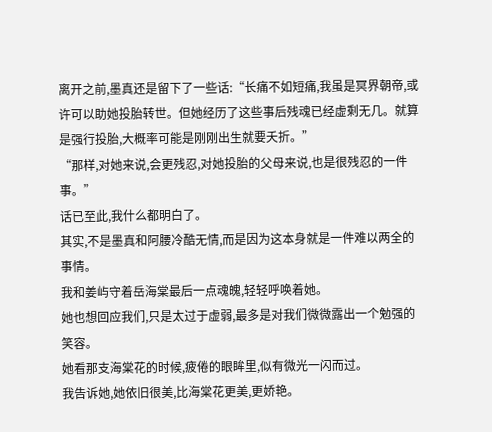离开之前,墨真还是留下了一些话:“长痛不如短痛,我虽是冥界朝帝,或许可以助她投胎转世。但她经历了这些事后残魂已经虚剩无几。就算是强行投胎,大概率可能是刚刚出生就要夭折。”
“那样,对她来说,会更残忍,对她投胎的父母来说,也是很残忍的一件事。”
话已至此,我什么都明白了。
其实,不是墨真和阿腰冷酷无情,而是因为这本身就是一件难以两全的事情。
我和姜屿守着岳海棠最后一点魂魄,轻轻呼唤着她。
她也想回应我们,只是太过于虚弱,最多是对我们微微露出一个勉强的笑容。
她看那支海棠花的时候,疲倦的眼眸里,似有微光一闪而过。
我告诉她,她依旧很美,比海棠花更美,更娇艳。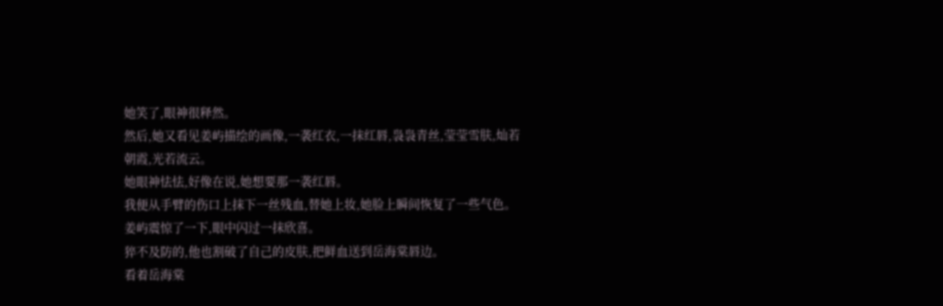她笑了,眼神很释然。
然后,她又看见姜屿描绘的画像,一袭红衣,一抹红唇,袅袅青丝,莹莹雪肤,灿若朝霞,光若流云。
她眼神怯怯,好像在说,她想要那一袭红唇。
我便从手臂的伤口上抹下一丝残血,替她上妆,她脸上瞬间恢复了一些气色。
姜屿震惊了一下,眼中闪过一抹欣喜。
猝不及防的,他也割破了自己的皮肤,把鲜血送到岳海棠唇边。
看着岳海棠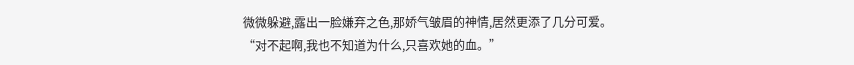微微躲避,露出一脸嫌弃之色,那娇气皱眉的神情,居然更添了几分可爱。
“对不起啊,我也不知道为什么,只喜欢她的血。”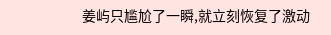姜屿只尴尬了一瞬,就立刻恢复了激动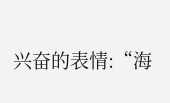兴奋的表情:“海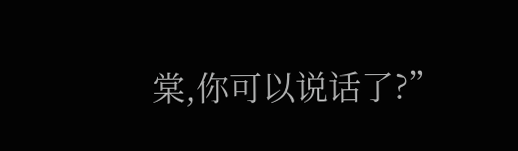棠,你可以说话了?”